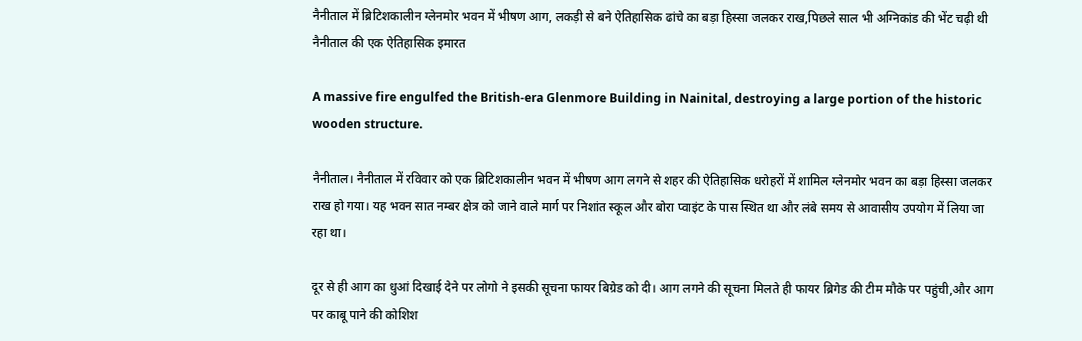नैनीताल में ब्रिटिशकालीन ग्लेनमोर भवन में भीषण आग, लकड़ी से बने ऐतिहासिक ढांचे का बड़ा हिस्सा जलकर राख,पिछले साल भी अग्निकांड की भेंट चढ़ी थी नैनीताल की एक ऐतिहासिक इमारत

A massive fire engulfed the British-era Glenmore Building in Nainital, destroying a large portion of the historic wooden structure.

नैनीताल। नैनीताल में रविवार को एक ब्रिटिशकालीन भवन में भीषण आग लगने से शहर की ऐतिहासिक धरोहरों में शामिल ग्लेनमोर भवन का बड़ा हिस्सा जलकर राख हो गया। यह भवन सात नम्बर क्षेत्र को जाने वाले मार्ग पर निशांत स्कूल और बोरा प्वाइंट के पास स्थित था और लंबे समय से आवासीय उपयोग में लिया जा रहा था।

दूर से ही आग का धुआं दिखाई देने पर लोगो ने इसकी सूचना फायर बिग्रेड को दी। आग लगने की सूचना मिलते ही फायर ब्रिगेड की टीम मौके पर पहुंची,और आग पर काबू पाने की कोशिश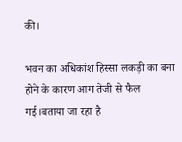की।

भवन का अधिकांश हिस्सा लकड़ी का बना होने के कारण आग तेजी से फैल गई।बताया जा रहा है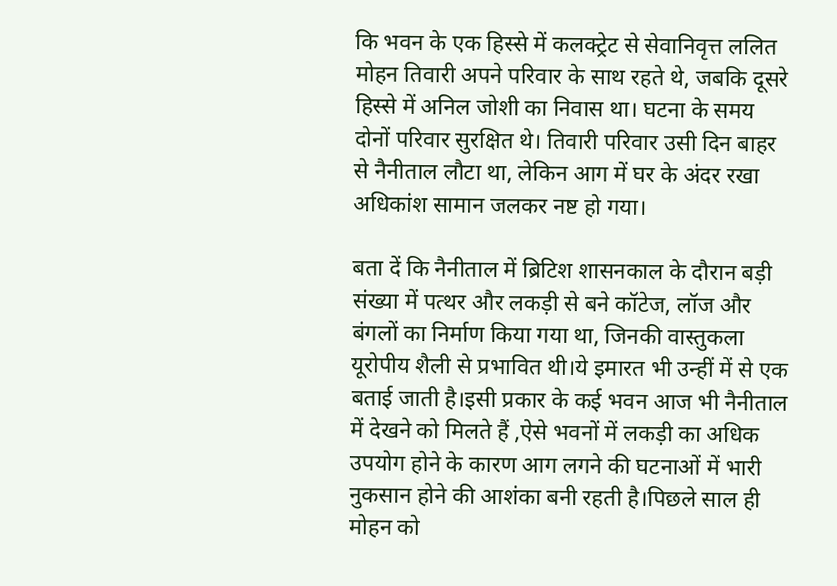कि भवन के एक हिस्से में कलक्ट्रेट से सेवानिवृत्त ललित मोहन तिवारी अपने परिवार के साथ रहते थे, जबकि दूसरे हिस्से में अनिल जोशी का निवास था। घटना के समय दोनों परिवार सुरक्षित थे। तिवारी परिवार उसी दिन बाहर से नैनीताल लौटा था, लेकिन आग में घर के अंदर रखा अधिकांश सामान जलकर नष्ट हो गया।

बता दें कि नैनीताल में ब्रिटिश शासनकाल के दौरान बड़ी संख्या में पत्थर और लकड़ी से बने कॉटेज, लॉज और बंगलों का निर्माण किया गया था, जिनकी वास्तुकला यूरोपीय शैली से प्रभावित थी।ये इमारत भी उन्हीं में से एक बताई जाती है।इसी प्रकार के कई भवन आज भी नैनीताल में देखने को मिलते हैं ,ऐसे भवनों में लकड़ी का अधिक उपयोग होने के कारण आग लगने की घटनाओं में भारी नुकसान होने की आशंका बनी रहती है।पिछले साल ही मोहन को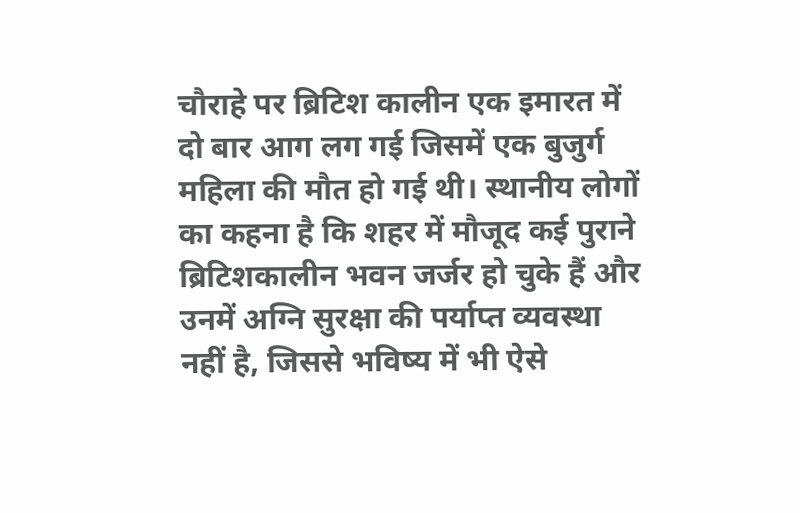चौराहे पर ब्रिटिश कालीन एक इमारत में दो बार आग लग गई जिसमें एक बुजुर्ग महिला की मौत हो गई थी। स्थानीय लोगों का कहना है कि शहर में मौजूद कई पुराने ब्रिटिशकालीन भवन जर्जर हो चुके हैं और उनमें अग्नि सुरक्षा की पर्याप्त व्यवस्था नहीं है, जिससे भविष्य में भी ऐसे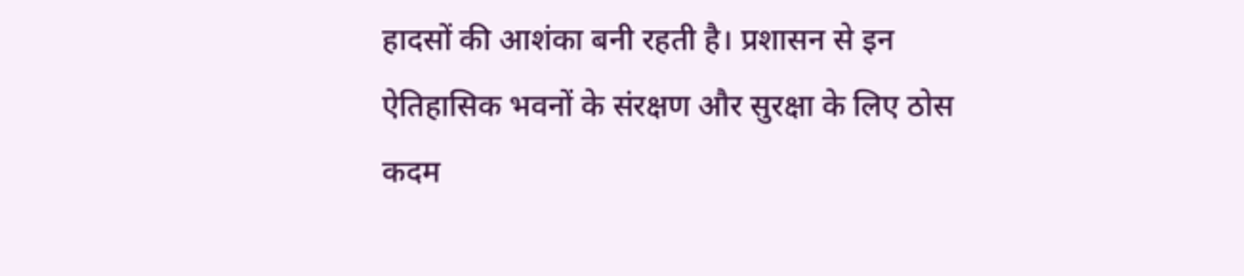हादसों की आशंका बनी रहती है। प्रशासन से इन ऐतिहासिक भवनों के संरक्षण और सुरक्षा के लिए ठोस कदम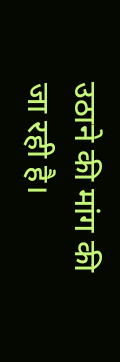उठाने की मांग की जा रही है।